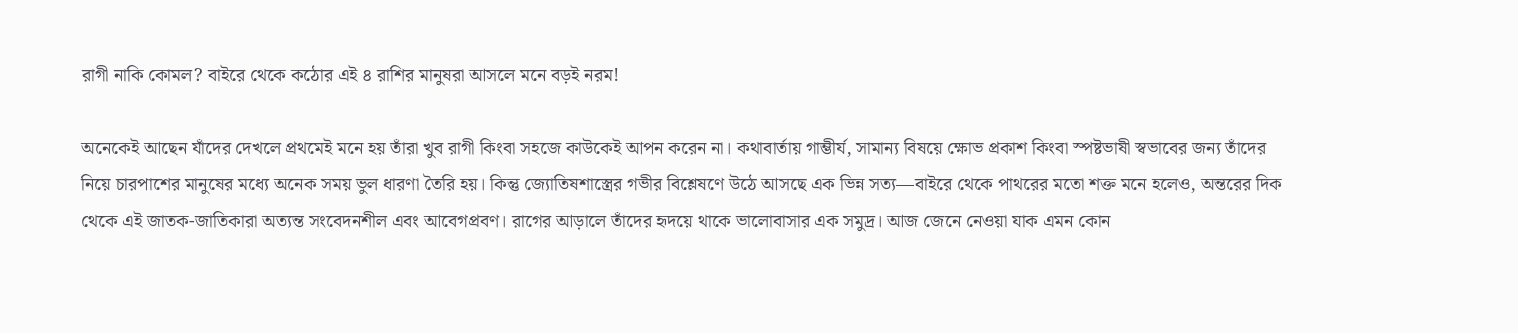রাগী নাকি কোমল? বাইরে থেকে কঠোর এই ৪ রাশির মানুষরা আসলে মনে বড়ই নরম!

অনেকেই আছেন যাঁদের দেখলে প্রথমেই মনে হয় তাঁরা খুব রাগী কিংবা সহজে কাউকেই আপন করেন না। কথাবার্তায় গাম্ভীর্য, সামান্য বিষয়ে ক্ষোভ প্রকাশ কিংবা স্পষ্টভাষী স্বভাবের জন্য তাঁদের নিয়ে চারপাশের মানুষের মধ্যে অনেক সময় ভুল ধারণা তৈরি হয়। কিন্তু জ্যোতিষশাস্ত্রের গভীর বিশ্লেষণে উঠে আসছে এক ভিন্ন সত্য—বাইরে থেকে পাথরের মতো শক্ত মনে হলেও, অন্তরের দিক থেকে এই জাতক-জাতিকারা অত্যন্ত সংবেদনশীল এবং আবেগপ্রবণ। রাগের আড়ালে তাঁদের হৃদয়ে থাকে ভালোবাসার এক সমুদ্র। আজ জেনে নেওয়া যাক এমন কোন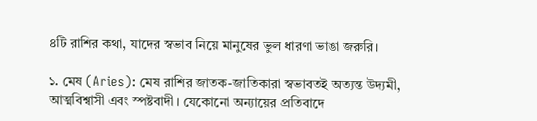৪টি রাশির কথা, যাদের স্বভাব নিয়ে মানুষের ভুল ধারণা ভাঙা জরুরি।

১. মেষ (Aries): মেষ রাশির জাতক-জাতিকারা স্বভাবতই অত্যন্ত উদ্যমী, আত্মবিশ্বাসী এবং স্পষ্টবাদী। যেকোনো অন্যায়ের প্রতিবাদে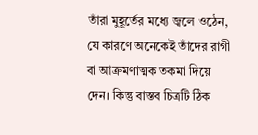তাঁরা মুহূর্তের মধ্যে জ্বলে ওঠেন, যে কারণে অনেকেই তাঁদের রাগী বা আক্রমণাত্মক তকমা দিয়ে দেন। কিন্তু বাস্তব চিত্রটি ঠিক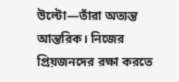উল্টো—তাঁরা অত্যন্ত আন্তরিক। নিজের প্রিয়জনদের রক্ষা করতে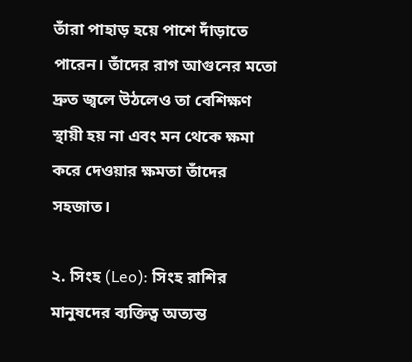তাঁরা পাহাড় হয়ে পাশে দাঁড়াতে পারেন। তাঁদের রাগ আগুনের মতো দ্রুত জ্বলে উঠলেও তা বেশিক্ষণ স্থায়ী হয় না এবং মন থেকে ক্ষমা করে দেওয়ার ক্ষমতা তাঁদের সহজাত।

২. সিংহ (Leo): সিংহ রাশির মানুষদের ব্যক্তিত্ব অত্যন্ত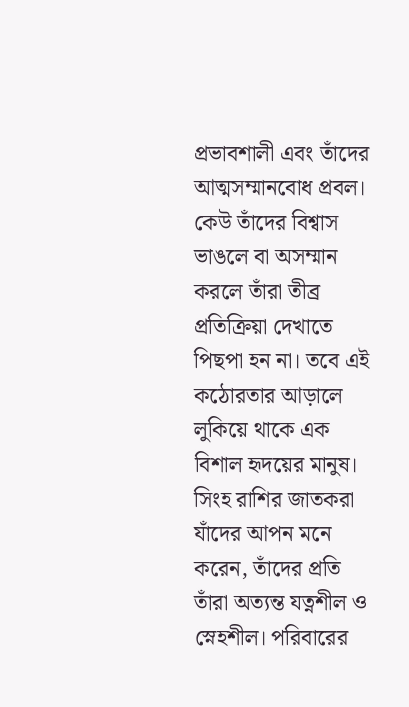প্রভাবশালী এবং তাঁদের আত্মসম্মানবোধ প্রবল। কেউ তাঁদের বিশ্বাস ভাঙলে বা অসম্মান করলে তাঁরা তীব্র প্রতিক্রিয়া দেখাতে পিছপা হন না। তবে এই কঠোরতার আড়ালে লুকিয়ে থাকে এক বিশাল হৃদয়ের মানুষ। সিংহ রাশির জাতকরা যাঁদের আপন মনে করেন, তাঁদের প্রতি তাঁরা অত্যন্ত যত্নশীল ও স্নেহশীল। পরিবারের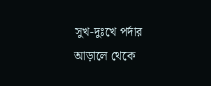সুখ-দুঃখে পর্দার আড়ালে থেকে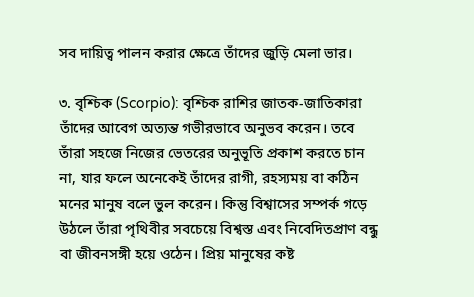সব দায়িত্ব পালন করার ক্ষেত্রে তাঁদের জুড়ি মেলা ভার।

৩. বৃশ্চিক (Scorpio): বৃশ্চিক রাশির জাতক-জাতিকারা তাঁদের আবেগ অত্যন্ত গভীরভাবে অনুভব করেন। তবে তাঁরা সহজে নিজের ভেতরের অনুভূতি প্রকাশ করতে চান না, যার ফলে অনেকেই তাঁদের রাগী, রহস্যময় বা কঠিন মনের মানুষ বলে ভুল করেন। কিন্তু বিশ্বাসের সম্পর্ক গড়ে উঠলে তাঁরা পৃথিবীর সবচেয়ে বিশ্বস্ত এবং নিবেদিতপ্রাণ বন্ধু বা জীবনসঙ্গী হয়ে ওঠেন। প্রিয় মানুষের কষ্ট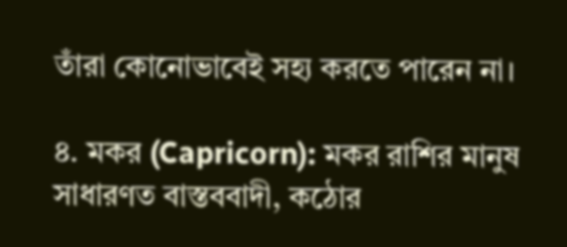তাঁরা কোনোভাবেই সহ্য করতে পারেন না।

৪. মকর (Capricorn): মকর রাশির মানুষ সাধারণত বাস্তববাদী, কঠোর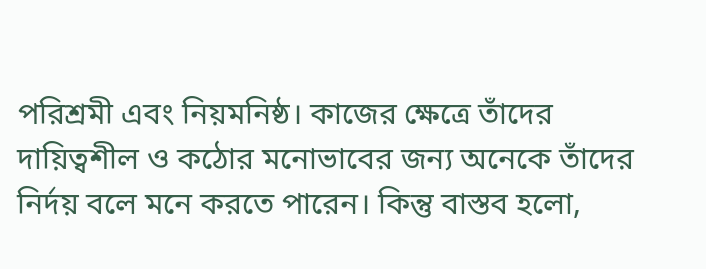পরিশ্রমী এবং নিয়মনিষ্ঠ। কাজের ক্ষেত্রে তাঁদের দায়িত্বশীল ও কঠোর মনোভাবের জন্য অনেকে তাঁদের নির্দয় বলে মনে করতে পারেন। কিন্তু বাস্তব হলো,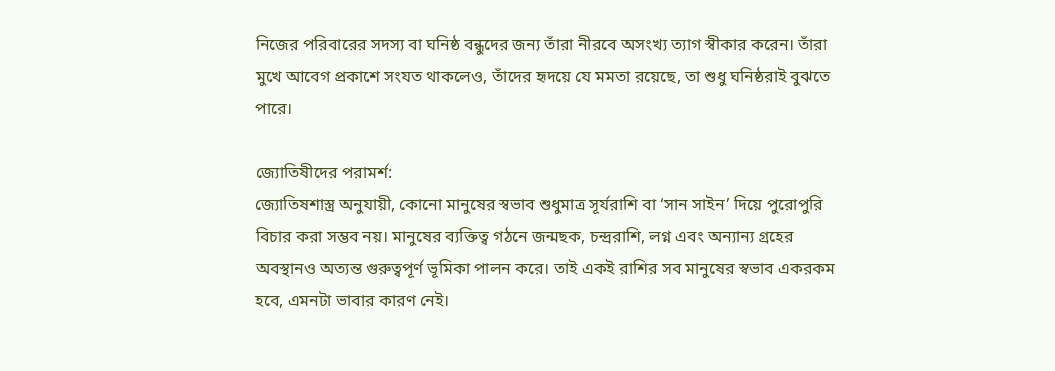নিজের পরিবারের সদস্য বা ঘনিষ্ঠ বন্ধুদের জন্য তাঁরা নীরবে অসংখ্য ত্যাগ স্বীকার করেন। তাঁরা মুখে আবেগ প্রকাশে সংযত থাকলেও, তাঁদের হৃদয়ে যে মমতা রয়েছে, তা শুধু ঘনিষ্ঠরাই বুঝতে পারে।

জ্যোতিষীদের পরামর্শ:
জ্যোতিষশাস্ত্র অনুযায়ী, কোনো মানুষের স্বভাব শুধুমাত্র সূর্যরাশি বা ‘সান সাইন’ দিয়ে পুরোপুরি বিচার করা সম্ভব নয়। মানুষের ব্যক্তিত্ব গঠনে জন্মছক, চন্দ্ররাশি, লগ্ন এবং অন্যান্য গ্রহের অবস্থানও অত্যন্ত গুরুত্বপূর্ণ ভূমিকা পালন করে। তাই একই রাশির সব মানুষের স্বভাব একরকম হবে, এমনটা ভাবার কারণ নেই।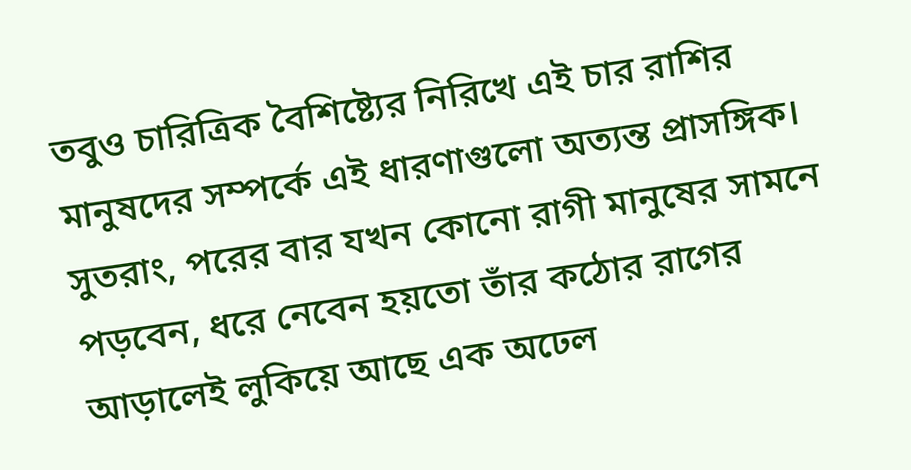তবুও চারিত্রিক বৈশিষ্ট্যের নিরিখে এই চার রাশির মানুষদের সম্পর্কে এই ধারণাগুলো অত্যন্ত প্রাসঙ্গিক। সুতরাং, পরের বার যখন কোনো রাগী মানুষের সামনে পড়বেন, ধরে নেবেন হয়তো তাঁর কঠোর রাগের আড়ালেই লুকিয়ে আছে এক অঢেল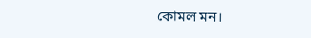কোমল মন।